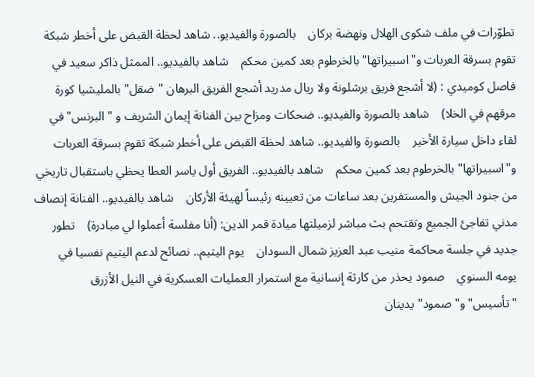تطوّرات في ملف شكوى الهلال ونهضة بركان    بالصورة والفيديو.. شاهد لحظة القبض على أخطر شبكة تقوم بسرقة العربات و"اسبيراتها" بالخرطوم بعد كمين محكم    شاهد بالفيديو.. الممثل ذاكر سعيد في فاصل كوميدي : (لا أشجع فريق برشلونة ولا ريال مدريد أشجع الفريق البرهان "ضقل" بالمليشيا كورة مرقهم في الخلا)    شاهد بالصورة والفيديو.. ضحكات ومزاح بين الفنانة إيمان الشريف و "البرنس" في لقاء داخل سيارة الأخير    بالصورة والفيديو.. شاهد لحظة القبض على أخطر شبكة تقوم بسرقة العربات و"اسبيراتها" بالخرطوم بعد كمين محكم    شاهد بالفيديو.. الفريق أول ياسر العطا يحظي باستقبال تاريخي من جنود الجيش والمستفرين بعد ساعات من تعيينه رئيساً لهيئة الأركان    شاهد بالفيديو.. الفنانة إنصاف مدني تفاجئ الجميع وتقتحم بث مباشر لزميلتها ميادة قمر الدين: (أنا مفلسة أعملوا لي مبادرة)    تطور جديد في جلسة محاكمة منيب عبد العزيز شمال السودان    يوم اليتيم.. نصائح لدعم اليتيم نفسيا في يومه السنوي    صمود يحذر من كارثة إنسانية مع استمرار العمليات العسكرية في النيل الأزرق    "تأسيس" و"صمود" يدينان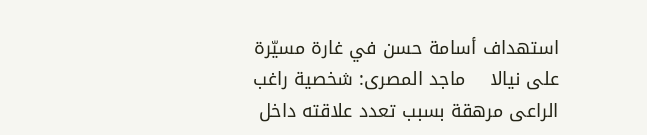استهداف أسامة حسن في غارة مسيّرة على نيالا    ماجد المصرى: شخصية راغب الراعى مرهقة بسبب تعدد علاقته داخل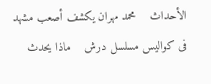الأحداث    محمد مهران يكشف أصعب مشهد فى كواليس مسلسل درش    ماذا يحدث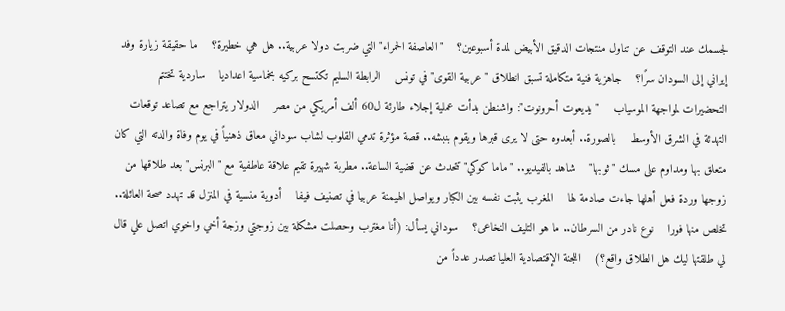لجسمك عند التوقف عن تناول منتجات الدقيق الأبيض لمدة أسبوعين؟    "العاصفة الحمراء" التي ضربت دولا عربية.. هل هي خطيرة؟    ما حقيقة زيارة وفد إيراني إلى السودان سرًا؟    جاهزية فنية متكاملة تسبق انطلاق "عربية القوى" في تونس    الرابطة السليم تكتسح بركيه بخماسية اعداديا    ساردية تختتم التحضيرات لمواجهة الموسياب    "يديعوت أحرونوت": واشنطن بدأت عملية إجلاء طارئة ل60 ألف أمريكي من مصر    الدولار يتراجع مع تصاعد توقعات التهدئة في الشرق الأوسط    بالصورة.. أبعدوه حتى لا يرى قبرها ويقوم بنبشه.. قصة مؤثرة تدمي القلوب لشاب سوداني معاق ذهنياً في يوم وفاة والدته التي كان متعلق بها ومداوم على مسك "ثوبها"    شاهد بالفيديو.. "ماما كوكي" تتحدث عن قضية الساعة.. مطربة شهيرة تقيم علاقة عاطفية مع "البرنس" بعد طلاقها من زوجها وردة فعل أهلها جاءت صادمة لها    المغرب يثبت نفسه بين الكبار ويواصل الهيمنة عربيا في تصنيف فيفا    أدوية منسية في المنزل قد تهدد صحة العائلة.. تخلص منها فورا    نوع نادر من السرطان.. ما هو التليف النخاعى؟    سوداني يسأل: (أنا مغترب وحصلت مشكلة بين زوجتي وزجة أخي واخوي اتصل علي قال لي طلقتها ليك هل الطلاق واقع؟)    اللجنة الإقتصادية العليا تصدر عدداً من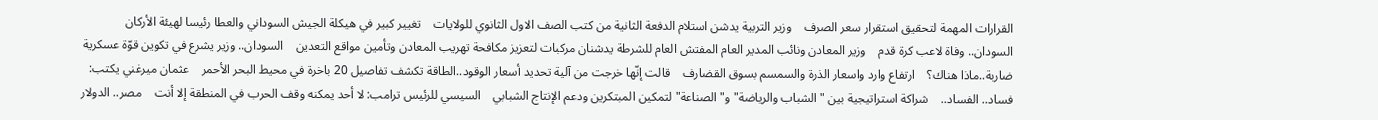القرارات المهمة لتحقيق استقرار سعر الصرف    وزير التربية يدشن استلام الدفعة الثانية من كتب الصف الاول الثانوي للولايات    تغيير كبير في هيكلة الجيش السوداني والعطا رئيسا لهيئة الأركان    السودان.. وفاة لاعب كرة قدم    وزير المعادن ونائب المدير العام المفتش العام للشرطة يدشنان مركبات لتعزيز مكافحة تهريب المعادن وتأمين مواقع التعدين    السودان.. وزير يشرع في تكوين قوّة عسكرية ضاربة..ماذا هناك؟    ارتفاع وارد واسعار الذرة والسمسم بسوق القضارف    قالت إنّها خرجت من آلية تحديد أسعار الوقود..الطاقة تكشف تفاصيل 20 باخرة في محيط البحر الأحمر    عثمان ميرغني يكتب: فساد.. الفساد..    شراكة استراتيجية بين "الشباب والرياضة" و"الصناعة" لتمكين المبتكرين ودعم الإنتاج الشبابي    السيسي للرئيس ترامب: لا أحد يمكنه وقف الحرب في المنطقة إلا أنت    مصر.. الدولار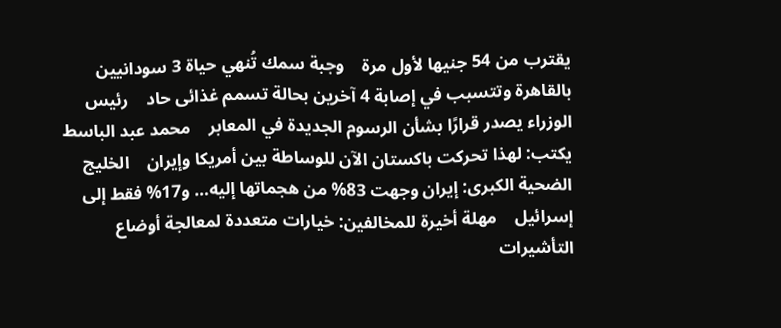يقترب من 54 جنيها لأول مرة    وجبة سمك تُنهي حياة 3 سودانيين بالقاهرة وتتسبب في إصابة 4 آخرين بحالة تسمم غذائى حاد    رئيس الوزراء يصدر قرارًا بشأن الرسوم الجديدة في المعابر    محمد عبد الباسط يكتب: لهذا تحركت باكستان الآن للوساطة بين أمريكا وإيران    الخليج الضحية الكبرى: إيران وجهت 83% من هجماتها إليه… و17% فقط إلى إسرائيل    مهلة أخيرة للمخالفين: خيارات متعددة لمعالجة أوضاع التأشيرات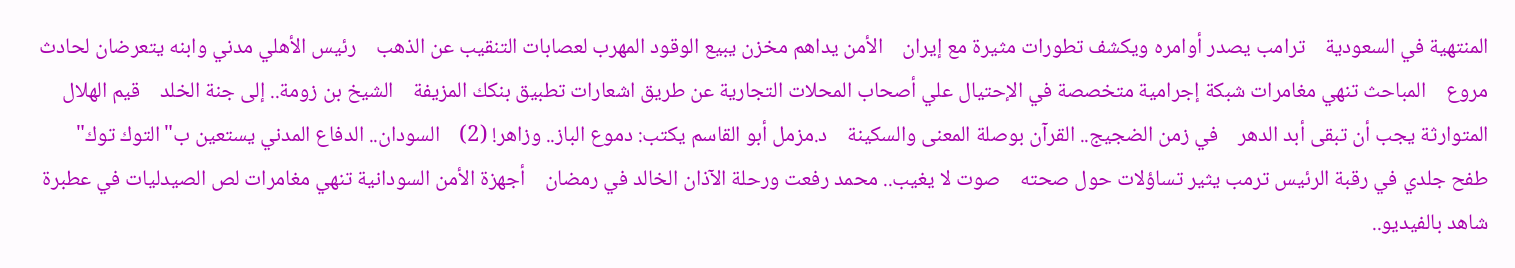المنتهية في السعودية    ترامب يصدر أوامره ويكشف تطورات مثيرة مع إيران    الأمن يداهم مخزن يبيع الوقود المهرب لعصابات التنقيب عن الذهب    رئيس الأهلي مدني وابنه يتعرضان لحادث مروع    المباحث تنهي مغامرات شبكة إجرامية متخصصة في الإحتيال علي أصحاب المحلات التجارية عن طريق اشعارات تطبيق بنكك المزيفة    الشيخ بن زومة.. إلى جنة الخلد    قيم الهلال المتوارثة يجب أن تبقى أبد الدهر    في زمن الضجيج.. القرآن بوصلة المعنى والسكينة    د.مزمل أبو القاسم يكتب: دموع الباز.. وزاهر! (2)    السودان.. الدفاع المدني يستعين ب"التوك توك"    طفح جلدي في رقبة الرئيس ترمب يثير تساؤلات حول صحته    صوت لا يغيب.. محمد رفعت ورحلة الآذان الخالد في رمضان    أجهزة الأمن السودانية تنهي مغامرات لص الصيدليات في عطبرة    شاهد بالفيديو..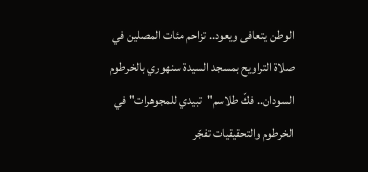الوطن يتعافى ويعود.. تزاحم مئات المصلين في صلاة التراويح بمسجد السيدة سنهوري بالخرطوم    السودان.. فكّ طلاسم"تبيدي للمجوهرات" في الخرطوم والتحقيقيات تفجّر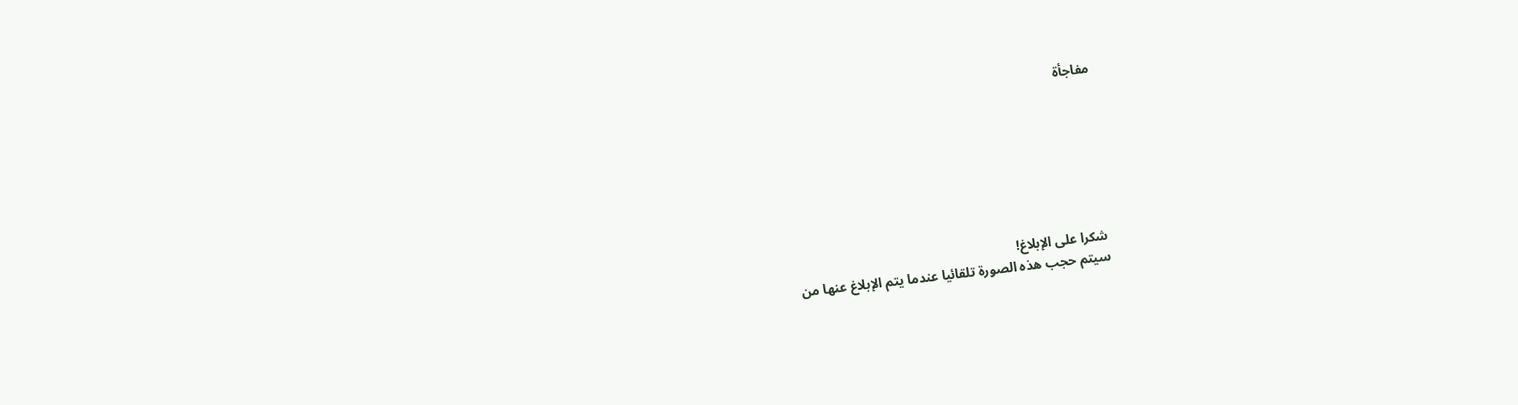مفاجأة







شكرا على الإبلاغ!
سيتم حجب هذه الصورة تلقائيا عندما يتم الإبلاغ عنها من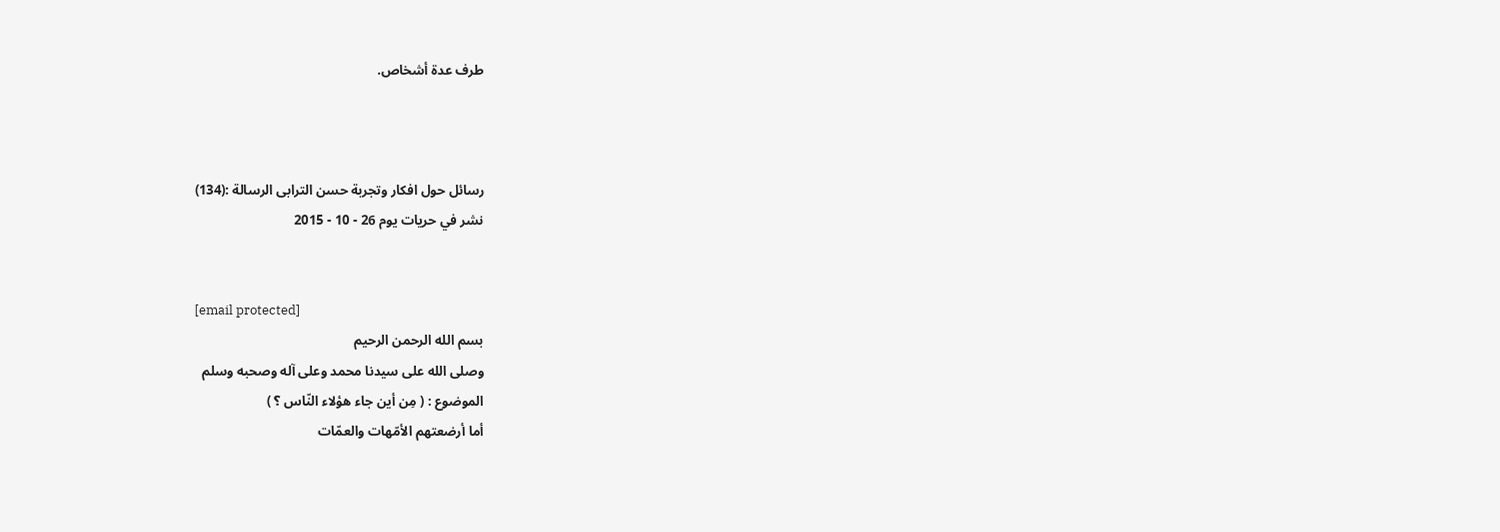طرف عدة أشخاص.



رسائل حول افكار وتجربة حسن الترابى الرسالة :(134)
نشر في حريات يوم 26 - 10 - 2015


[email protected]
بسم الله الرحمن الرحيم
وصلى الله على سيدنا محمد وعلى آله وصحبه وسلم
الموضوع : ( مِن أين جاء هؤلاء النّاس ؟ )
أما أرضعتهم الأمّهات والعمّات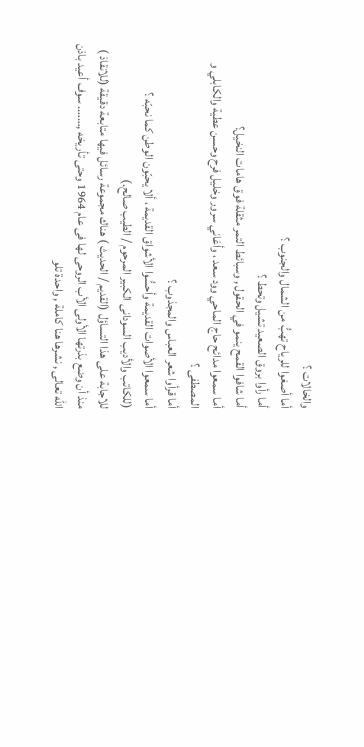والخالات ؟
أما أصغوا للرياح تهبُّ من الشمال والجنوب ؟
أما رأوا بروق الصعيد تشيل وتحط ؟
أما شافوا القمح ينمو في الحقول , وسبائط التمر مثقلة فوق هامات النخيل؟
أما سمعوا مدائح حاج الماحي وود سعد ، وأغاني سرور وخليل فرح وحسن عطية والكابلي و المصطفى ؟
أما قرأوا شعر العباس والمجذوب ؟
أما سمعوا الأصوات القديمة وأحسُّوا الأشواق القديمة ، ألا يحبّون الوطن كما نحبّه ؟
(للكاتب والأديب السودانى الكبير المرحوم / الطيب صالح.)
للاجابة على هذا التساؤل (القديم / الحديث ) هناك مجموعة رسائل فيها متابعة دقيقة (للانقاذ ) منذ أن وضع بذرتها الأولى الأب الروحى لها فى عام 1964 وحتى تأريخه ,……. سوف أعيد باذن الله تعالى , نشرها هنا كاملة , واحدة تلو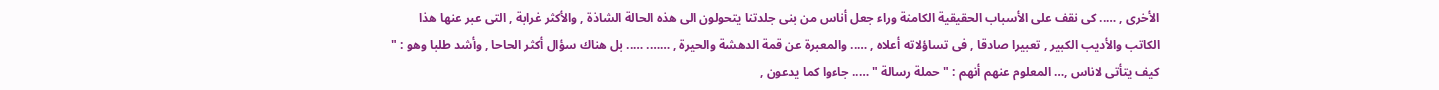الأخرى , ….. كى نقف على الأسباب الحقيقية الكامنة وراء جعل أناس من بنى جلدتنا يتحولون الى هذه الحالة الشاذة , والأكثر غرابة , التى عبر عنها هذا الكاتب والأديب الكبير , تعبيرا صادقا , فى تساؤلاته أعلاه , ….. والمعبرة عن قمة الدهشة والحيرة , ……. ….. بل هناك سؤال أكثر الحاحا , وأشد طلبا وهو : " كيف يتأتى لاناس ,… المعلوم عنهم أنهم : " حملة رسالة " ….. جاءوا كما يدعون ,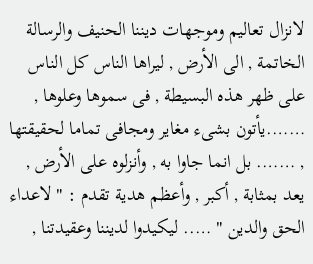لانزال تعاليم وموجهات ديننا الحنيف والرسالة الخاتمة , الى الأرض , ليراها الناس كل الناس على ظهر هذه البسيطة , فى سموها وعلوها , …….يأتون بشىء مغاير ومجافى تماما لحقيقتها , ……. بل انما جاوا به , وأنزلوه على الأرض , يعد بمثابة , أكبر , وأعظم هدية تقدم : " لاعداء الحق والدين " ….. ليكيدوا لديننا وعقيدتنا ,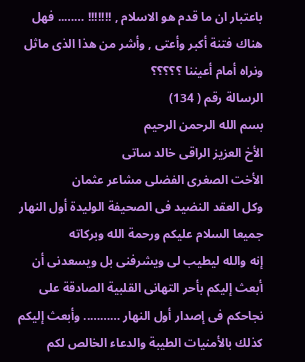باعتبار ان ما قدم هو الاسلام , !!!!!!! …….. فهل هناك فتنة أكبر وأعتى , وأشر من هذا الذى ماثل ونراه أمام أعيننا ؟؟؟؟؟
الرسالة رقم ( 134)
بسم الله الرحمن الرحيم
الأخ العزيز الراقى خالد ساتى
الأخت الصغرى الفضلى مشاعر عثمان
وكل العقد النضيد فى الصحيفة الوليدة أول النهار
جميعا السلام عليكم ورحمة الله وبركاته
إنه والله ليطيب لى ويشرفنى بل ويسعدنى أن أبعث إليكم بأحر التهانى القلبية الصادقة على نجاحكم فى إصدار أول النهار ……….. وأبعث إليكم كذلك بالأمنيات الطيبة والدعاء الخالص لكم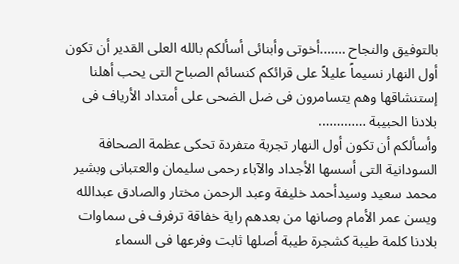بالتوفيق والنجاح …….أخوتى وأبنائى أسألكم بالله العلى القدير أن تكون أول النهار نسيماً عليلاً على قرائكم كنسائم الصباح التى يحب أهلنا إستنشاقها وهم يتسامرون فى ضل الضحى على أمتداد الأرياف فى بلادنا الحبيبة ………….
وأسألكم أن تكون أول النهار تجربة متفردة تحكى عظمة الصحافة السودانية التى أسسها الأجداد والآباء رحمى سليمان والعتبانى وبشير محمد سعيد وسيدأحمد خليفة وعبد الرحمن مختار والصادق عبدالله ويسن عمر الأمام وصانها من بعدهم راية خفاقة ترفرف فى سماوات بلادنا كلمة طيبة كشجرة طيبة أصلها ثابت وفرعها فى السماء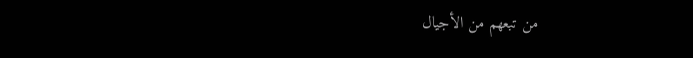من تبعهم من الأجيال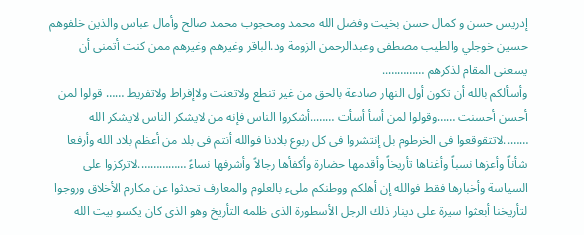إدريس حسن و كمال حسن بخيت وفضل الله محمد ومحجوب محمد صالح وأمال عباس والذين خلفوهم حسين خوجلي والطيب مصطفى وعبدالرحمن الزومة ود.الباقر وغيرهم وغيرهم ممن كنت أتمنى أن يسعنى المقام لذكرهم …………..
وأسألكم بالله أن تكون أول النهار صادعة بالحق من غير تنطع ولاتعنت ولاإفراط ولاتفريط …… قولوا لمن أحسن أحسنت ……وقولوا لمن أسأ أسأت ……..أشكروا الناس فإنه من لايشكر الناس لايشكر الله ……..لاتتقوقعوا فى الخرطوم بل إنتشروا فى كل ربوع بلادنا فوالله أنتم فى بلد من أعظم بلاد الله وأرفعا شأناً وأعزها نسباً وأغناها تأريخاً وأقدمها حضارة وأكفأها رجالاً وأشرفها نساءً …………….لاتركزوا على السياسة وأخبارها فقط فوالله إن أهلكم ووطنكم ملىء بالعلوم والمعارف تحدثوا عن مكارم الأخلاق وروجوا لتأريخنا أبعثوا سيرة على دينار ذلك الرجل الأسطورة الذى ظلمه التأريخ وهو الذى كان يكسو بيت الله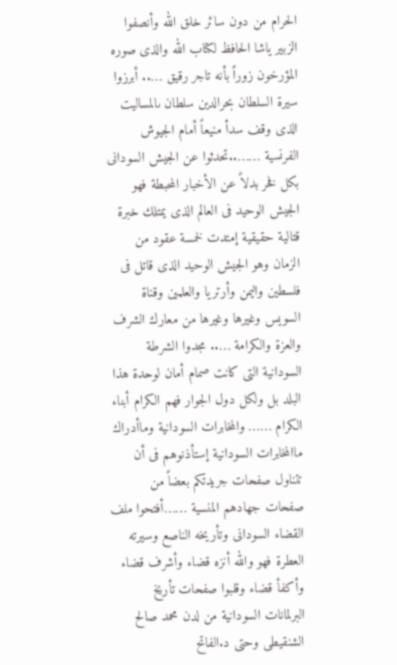الحرام من دون سائر خلق الله وأنصفوا الزبير ياشا الحافظ لكتاب الله والذى صوره المؤرخون زوراً بأنه تاجر رقيق ….. أبرزوا سيرة السلطان بحرالدين سلطان ىالمساليت الذى وقف سدأ منيعاً أمام الجيوش الفرنسية ……..تحدثوا عن الجيش السودانى بكل فخر بدلاً عن الأخبار المحبطة فهو الجيش الوحيد فى العالم الذى يمتلك خبرة قتالية حقيقية إمتدت لخمسة عقود من الزمان وهو الجيش الوحيد الذى قاتل فى فلسطين واليمن وأرتريا والعلمين وقناة السويس وغيرها وغيرها من معارك الشرف والعزة والكرامة ….. مجدوا الشرطة السودانية التى كانت صمام أمان لوحدة هذا البلد بل ولكل دول الجوار فهم الكرام أبناء الكرام …… والمخابرات السودانية وماأدراك ماالمخابرات السودانية إستأذنوهم فى أن تتناول صفحات جريدتكم بعضاً من صفحات جهادهم المنسية ……أفتحوا ملف القضاء السودانى وتأريخه الناصع وسيرته العطرة فهو والله أنزه قضاء وأشرف قضاء وأكفأ قضاء وقلبوا صفحات تأريخ البرلمانات السودانية من لدن محمد صالح الشنقيطى وحتى د.الفاتح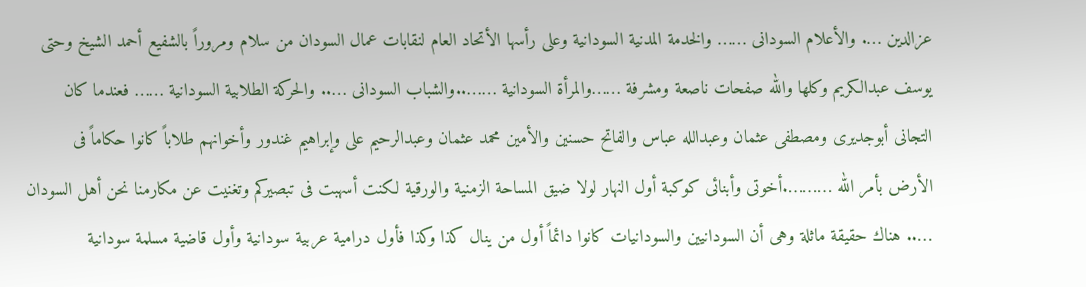عزالدين …. والأعلام السودانى …… والخدمة المدنية السودانية وعلى رأسها الأتحاد العام لنقابات عمال السودان من سلام ومروراً بالشفيع أحمد الشيخ وحتى يوسف عبدالكريم وكلها والله صفحات ناصعة ومشرفة ……والمرأة السودانية ……..والشباب السودانى ….. والحركة الطلابية السودانية …… فعندما كان التجانى أبوجديرى ومصطفى عثمان وعبدالله عباس والفاتح حسنين والأمين محمد عثمان وعبدالرحيم على وإبراهيم غندور وأخوانهم طلاباً كانوا حكاماً فى الأرض بأمر الله ……….أخوتى وأبنائى كوكبة أول النهار لولا ضيق المساحة الزمنية والورقية لكنت أسهبت فى تبصيركم وتغنيت عن مكارمنا نحن أهل السودان ….. هناك حقيقة ماثلة وهى أن السودانيين والسودانيات كانوا دائماً أول من ينال كذا وكذا فأول درامية عربية سودانية وأول قاضية مسلمة سودانية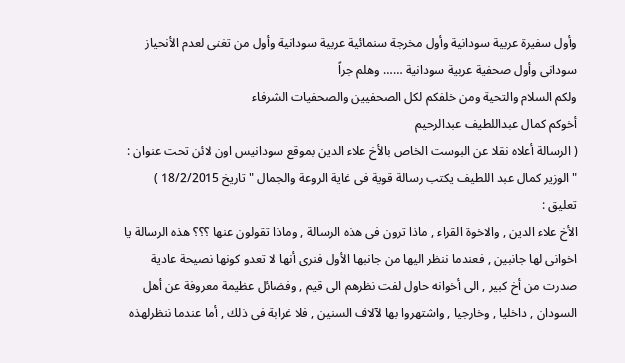وأول سفيرة عربية سودانية وأول مخرجة سنمائية عربية سودانية وأول من تغنى لعدم الأنحياز سودانى وأول صحفية عربية سودانية …… وهلم جراً
ولكم السلام والتحية ومن خلفكم لكل الصحفيين والصحفيات الشرفاء
أخوكم كمال عبداللطيف عبدالرحيم
( الرسالة أعلاه نقلا عن البوست الخاص بالأخ علاء الدين بموقع سودانيس اون لائن تحت عنوان : " الوزير كمال عبد اللطيف يكتب رسالة قوية فى غاية الروعة والجمال " تاريخ 18/2/2015 )
تعليق :
الأخ علاء الدين , والاخوة القراء , ماذا ترون فى هذه الرسالة , وماذا تقولون عنها ؟؟؟ هذه الرسالة يا اخوانى لها جانبين , فعندما ننظر اليها من جانبها الأول فنرى أنها لا تعدو كونها نصيحة عادية صدرت من أخ كبير , الى أخوانه حاول لفت نظرهم الى قيم , وفضائل عظيمة معروفة عن أهل السودان , داخليا , وخارجيا , واشتهروا بها لآلاف السنين , فلا غرابة فى ذلك , أما عندما ننظرلهذه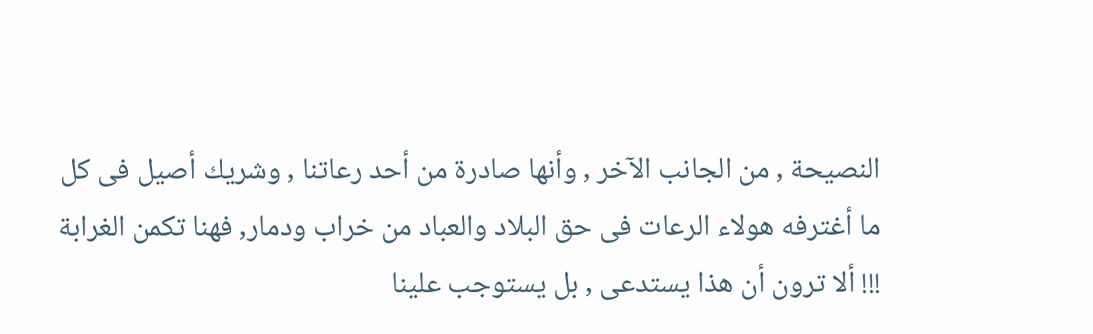النصيحة , من الجانب الآخر , وأنها صادرة من أحد رعاتنا , وشريك أصيل فى كل ما أغترفه هولاء الرعات فى حق البلاد والعباد من خراب ودمار, فهنا تكمن الغرابة !!! ألا ترون أن هذا يستدعى , بل يستوجب علينا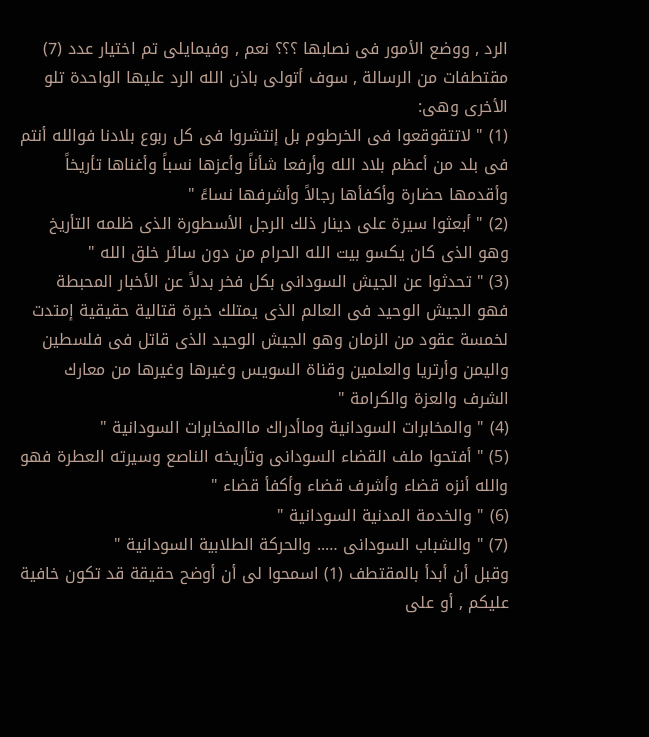الرد , ووضع الأمور فى نصابها ؟؟؟ نعم , وفيمايلى تم اختيار عدد (7) مقتطفات من الرسالة , سوف أتولى باذن الله الرد عليها الواحدة تلو الأخرى وهى:
(1) " لاتتقوقعوا فى الخرطوم بل إنتشروا فى كل ربوع بلادنا فوالله أنتم فى بلد من أعظم بلاد الله وأرفعا شأناً وأعزها نسباً وأغناها تأريخاً وأقدمها حضارة وأكفأها رجالاً وأشرفها نساءً "
(2) " أبعثوا سيرة على دينار ذلك الرجل الأسطورة الذى ظلمه التأريخ وهو الذى كان يكسو بيت الله الحرام من دون سائر خلق الله "
(3) " تحدثوا عن الجيش السودانى بكل فخر بدلاً عن الأخبار المحبطة فهو الجيش الوحيد فى العالم الذى يمتلك خبرة قتالية حقيقية إمتدت لخمسة عقود من الزمان وهو الجيش الوحيد الذى قاتل فى فلسطين واليمن وأرتريا والعلمين وقناة السويس وغيرها وغيرها من معارك الشرف والعزة والكرامة "
(4) " والمخابرات السودانية وماأدراك ماالمخابرات السودانية "
(5) " أفتحوا ملف القضاء السودانى وتأريخه الناصع وسيرته العطرة فهو والله أنزه قضاء وأشرف قضاء وأكفأ قضاء "
(6) " والخدمة المدنية السودانية "
(7) " والشباب السودانى ….. والحركة الطلابية السودانية "
وقبل أن أبدأ بالمقتطف (1) اسمحوا لى أن أوضح حقيقة قد تكون خافية عليكم , أو على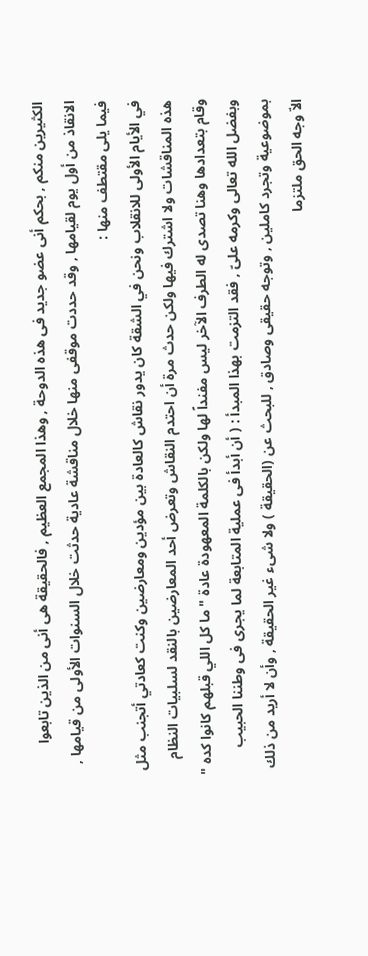الكثيرين منكم , بحكم أنى عضو جديد فى هذه الدوحة , وهذا المجمع العظيم , فالحقيقة هى أنى من الذين تابعوا الانقاذ من أول يوم لقيامها , وقد حددت موقفى منها خلال مناقشة عادية حدثت خلال السنوات الأولى من قيامها , فيما يلى مقتطف منها :
في الأيام الأولى للانقلاب ونحن في الشقة كان يدور نقاش كالعادة بين مؤدين ومعارضين وكنت كعادتي أتجنب مثل هذه المناقشات ولا اشترك فيها ولكن حدث مرة أن احتدم النقاش وتعرض أحد المعارضين بالنقد لسلبيات النظام وقام بتعدادها وهنا تصدى له الطرف الآخر ليس مفنداً لها ولكن بالكلمة المعهودة عادة " ما كل اللي قبلهم كانوا كده "
وبفضل الله تعالى وكرمه علىّ , فقد التزمت بهذا المبدأ : ( أن أبدأ فى عملية المتابعة لما يجرى فى وطننا الحبيب بموضوعية وتجرد كاملين , وتوجه حقيقى وصادق , للبحث عن (الحقيقة ) ولا شىء غير الحقيقة , وأن لا أريد من ذلك الاّ وجه الحق ملتزما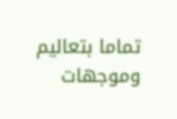تماما بتعاليم وموجهات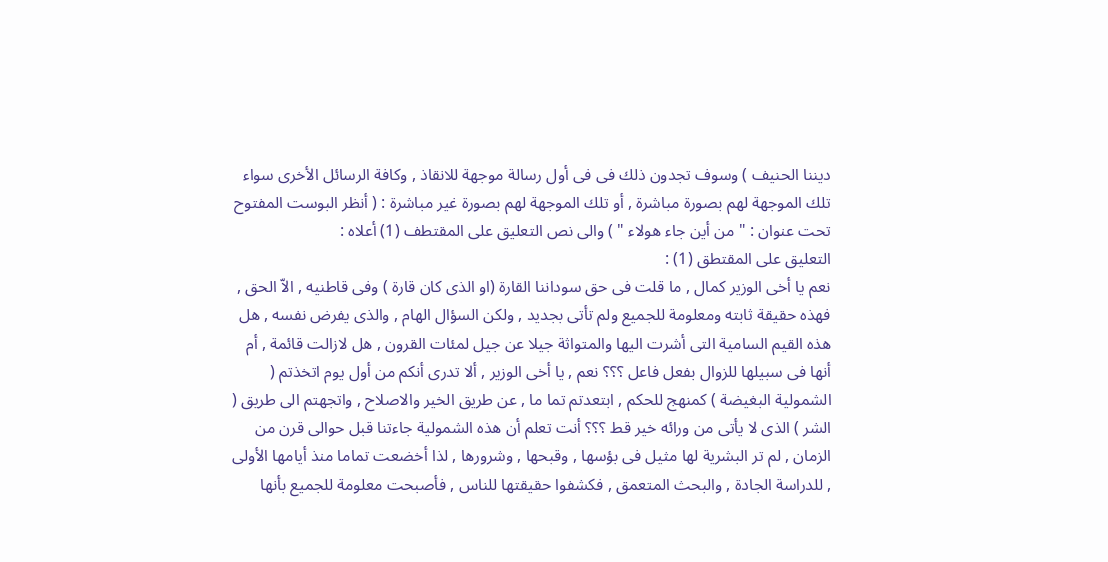ديننا الحنيف ) وسوف تجدون ذلك فى فى أول رسالة موجهة للانقاذ , وكافة الرسائل الأخرى سواء تلك الموجهة لهم بصورة مباشرة , أو تلك الموجهة لهم بصورة غير مباشرة : ( أنظر البوست المفتوح تحت عنوان : " من أين جاء هولاء " ) والى نص التعليق على المقتطف (1) أعلاه :
التعليق على المقتطق (1) :
نعم يا أخى الوزير كمال , ما قلت فى حق سوداننا القارة (او الذى كان قارة ) وفى قاطنيه , الاّ الحق , فهذه حقيقة ثابته ومعلومة للجميع ولم تأتى بجديد , ولكن السؤال الهام , والذى يفرض نفسه , هل هذه القيم السامية التى أشرت اليها والمتواثة جيلا عن جيل لمئات القرون , هل لازالت قائمة , أم أنها فى سبيلها للزوال بفعل فاعل ؟؟؟ نعم , يا أخى الوزير , ألا تدرى أنكم من أول يوم اتخذتم ( الشمولية البغيضة ) كمنهج للحكم , ابتعدتم تما ما , عن طريق الخير والاصلاح , واتجهتم الى طريق ( الشر ) الذى لا يأتى من ورائه خير قط ؟؟؟ أنت تعلم أن هذه الشمولية جاءتنا قبل حوالى قرن من الزمان , لم تر البشرية لها مثيل فى بؤسها , وقبحها , وشرورها , لذا أخضعت تماما منذ أيامها الأولى , للدراسة الجادة , والبحث المتعمق , فكشفوا حقيقتها للناس , فأصبحت معلومة للجميع بأنها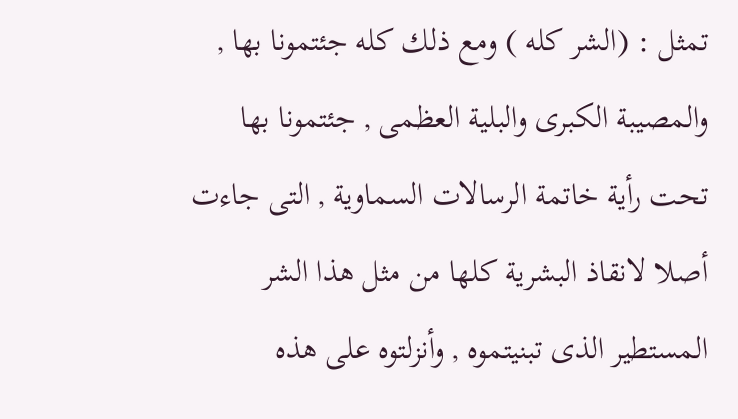تمثل : (الشر كله ) ومع ذلك كله جئتمونا بها , والمصيبة الكبرى والبلية العظمى , جئتمونا بها تحت رأية خاتمة الرسالات السماوية , التى جاءت أصلا لانقاذ البشرية كلها من مثل هذا الشر المستطير الذى تبنيتموه , وأنزلتوه على هذه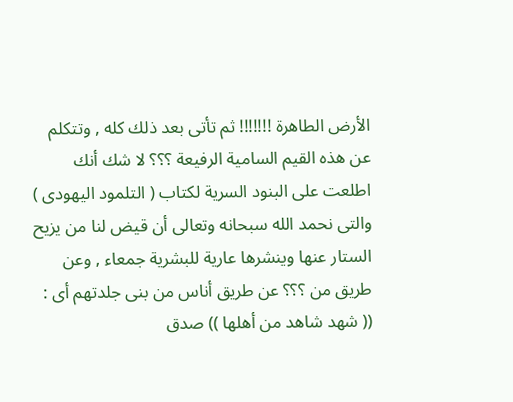الأرض الطاهرة !!!!!!! ثم تأتى بعد ذلك كله , وتتكلم عن هذه القيم السامية الرفيعة ؟؟؟ لا شك أنك اطلعت على البنود السرية لكتاب ( التلمود اليهودى ) والتى نحمد الله سبحانه وتعالى أن قيض لنا من يزيح الستار عنها وينشرها عارية للبشرية جمعاء , وعن طريق من ؟؟؟ عن طريق أناس من بنى جلدتهم أى : (( شهد شاهد من أهلها )) صدق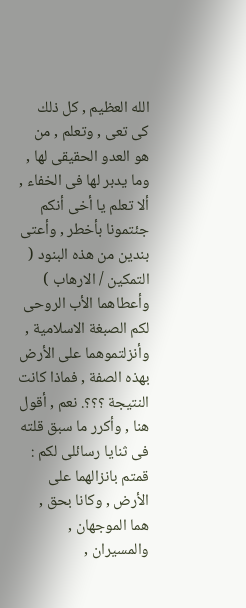الله العظيم , كل ذلك كى تعى , وتعلم , من هو العدو الحقيقى لها , وما يدبر لها فى الخفاء , ألا تعلم يا أخى أنكم جئتمونا بأخطر , وأعتى بندين من هذه البنود ( التمكين / الارهاب ) وأعطاهما الأب الروحى لكم الصبغة الاسلامية , وأنزلتموهما على الأرض بهذه الصفة , فماذا كانت النتيجة ؟؟؟. نعم , أقول هنا , وأكرر ما سبق قلته فى ثنايا رسائلى لكم : قمتم بانزالهما على الأرض , وكانا بحق , هما الموجهان , والمسيران ,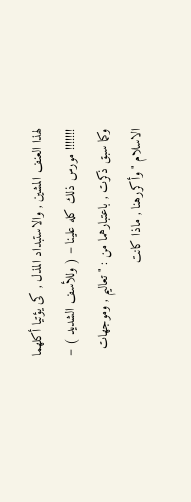لهذا العنف المشين , والاستبداد المذل , كى يؤتيا أكلهما !!!!!!! مورس ذلك كله علينا – ( وللأسف الشديد ) – وكما سبق ذكرت , باعتبارهما من : " تعاليم , وموجهات الاسلام "وأكررهنا , ماذا كانت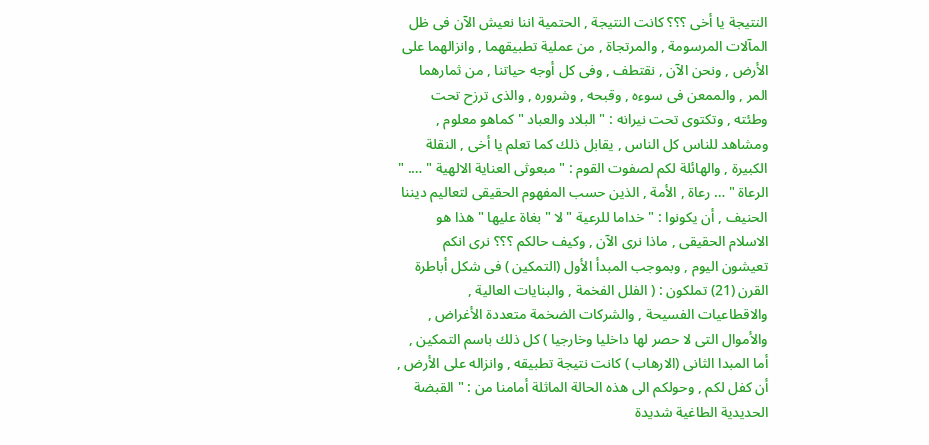النتيجة يا أخى ؟؟؟ كانت النتيجة , الحتمية اننا نعيش الآن فى ظل المآلات المرسومة , والمرتجاة , من عملية تطبيقهما , وانزالهما على الأرض , ونحن الآن , نقتطف , وفى كل أوجه حياتنا , من ثمارهما المر , والممعن فى سوءه , وقبحه , وشروره , والذى ترزح تحت وطئته , وتكتوى تحت نيرانه : " البلاد والعباد " كماهو معلوم , ومشاهد للناس كل الناس , يقابل ذلك كما تعلم يا أخى , النقلة الكبيرة , والهائلة لكم لصفوت القوم : " مبعوثى العناية الالهية " …. " الرعاة " … رعاة , الأمة , الذين حسب المفهوم الحقيقى لتعاليم ديننا الحنيف , أن يكونوا : " خداما للرعية " لا " بغاة عليها " هذا هو الاسلام الحقيقى , ماذا نرى الآن , وكيف حالكم ؟؟؟ نرى انكم تعيشون اليوم , وبموجب المبدأ الأول (التمكين ) فى شكل أباطرة القرن (21) تملكون : ( الفلل الفخمة , والبنايات العالية , والاقطاعيات الفسيحة , والشركات الضخمة متعددة الأغراض , والأموال التى لا حصر لها داخليا وخارجيا ) كل ذلك باسم التمكين ,
أما المبدا الثانى (الارهاب ) كانت نتيجة تطبيقه , وانزاله على الأرض , أن كفل لكم , وحولكم الى هذه الحالة الماثلة أمامنا من : " القبضة الحديدية الطاغية شديدة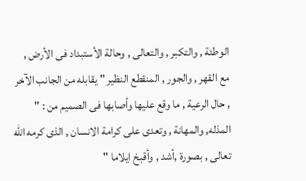الوطئة , والتكبر , والتعالى , وحالة الأستبداد فى الأرض , مع القهر , والجور , المنقطع النظير " يقابله من الجانب الآخر , حال الرعية , ما وقع عليها وأصابها فى الصميم من : " المذله, والمهانة , وتعدى على كرامة الانسان , الذى كرمه الله تعالى , بصورة ,أشد , وأقبخ ايلاما "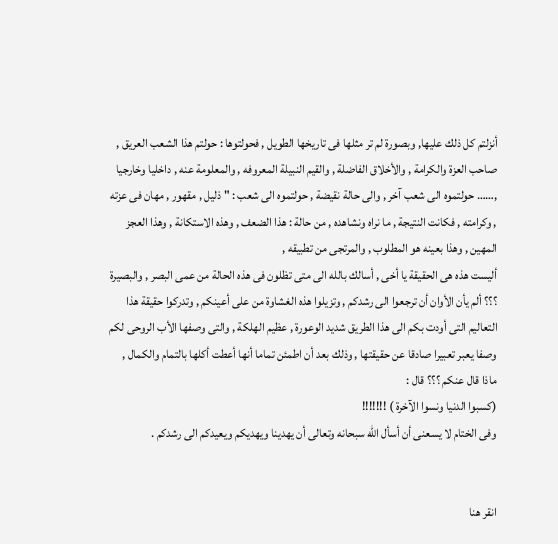أنزلتم كل ذلك عليها, وبصورة لم تر مثلها فى تاريخها الطويل , فحولتوها : حولتم هذا الشعب العريق , صاحب العزة والكرامة , والأخلاق الفاضلة , والقيم النبيلة المعروفه , والمعلومة عنه , داخليا وخارجيا ,…… حولتموه الى شعب آخر , والى حالة نقيضة , حولتموه الى شعب : " ذليل , مقهور , مهان فى عزته , وكرامته , فكانت النتيجة , ما نراه ونشاهده , من حالة : هذا الضعف , وهذه الاستكانة , وهذا العجز المهين , وهذا بعينه هو المطلوب , والمرتجى من تطبيقه ,
أليست هذه هى الحقيقة يا أخى , أسالك بالله الى متى تظلون فى هذه الحالة من عمى البصر , والبصيرة ؟؟؟ ألم يأن الأوان أن ترجعوا الى رشدكم , وتزيلوا هذه الغشاوة من على أعينكم , وتدركوا حقيقة هذا التعاليم التى أودت بكم الى هذا الطريق شديد الوعورة , عظيم الهلكة , والتى وصفها الأب الروحى لكم وصفا يعبر تعبيرا صادقا عن حقيقتها , وذلك بعد أن اطمئن تماما أنها أعطت أكلها بالتمام والكمال , ماذا قال عنكم ؟؟؟ قال :
(كسبوا الدنيا ونسوا الآخرة ) !!!!!!!
وفى الختام لا يسعنى أن أسأل الله سبحانه وتعالى أن يهدينا ويهديكم ويعيدكم الى رشدكم .


انقر هنا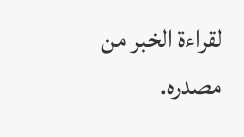لقراءة الخبر من مصدره.